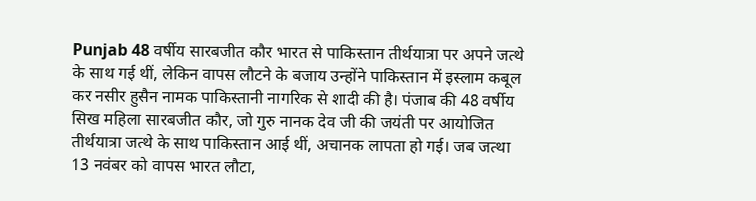Punjab 48 वर्षीय सारबजीत कौर भारत से पाकिस्तान तीर्थयात्रा पर अपने जत्थे के साथ गई थीं, लेकिन वापस लौटने के बजाय उन्होंने पाकिस्तान में इस्लाम कबूल कर नसीर हुसैन नामक पाकिस्तानी नागरिक से शादी की है। पंजाब की 48 वर्षीय सिख महिला सारबजीत कौर, जो गुरु नानक देव जी की जयंती पर आयोजित तीर्थयात्रा जत्थे के साथ पाकिस्तान आई थीं, अचानक लापता हो गई। जब जत्था 13 नवंबर को वापस भारत लौटा,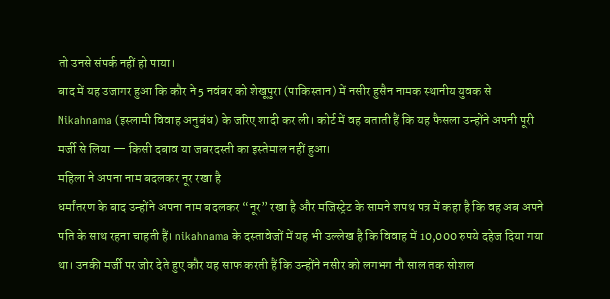तो उनसे संपर्क नहीं हो पाया।
बाद में यह उजागर हुआ कि कौर ने 5 नवंबर को शेखूपुरा (पाकिस्तान) में नसीर हुसैन नामक स्थानीय युवक से Nikahnama (इस्लामी विवाह अनुबंध) के जरिए शादी कर ली। कोर्ट में वह बताती हैं कि यह फैसला उन्होंने अपनी पूरी मर्जी से लिया — किसी दबाव या जबरदस्ती का इस्तेमाल नहीं हुआ।
महिला ने अपना नाम बदलकर नूर रखा है
धर्मांतरण के बाद उन्होंने अपना नाम बदलकर “नूर” रखा है और मजिस्ट्रेट के सामने शपथ पत्र में कहा है कि वह अब अपने पति के साथ रहना चाहती हैं। nikahnama के दस्तावेजों में यह भी उल्लेख है कि विवाह में 10,000 रुपये दहेज दिया गया था। उनकी मर्जी पर जोर देते हुए कौर यह साफ करती हैं कि उन्होंने नसीर को लगभग नौ साल तक सोशल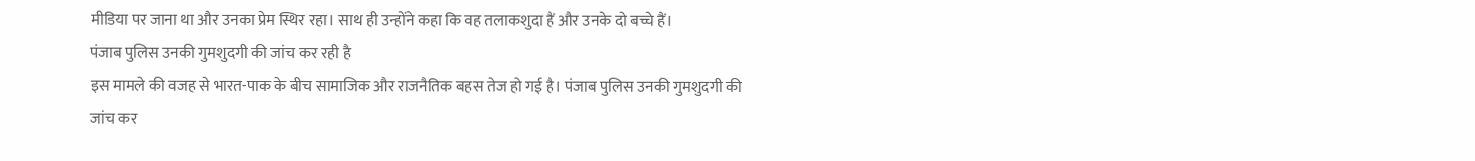मीडिया पर जाना था और उनका प्रेम स्थिर रहा। साथ ही उन्होंने कहा कि वह तलाकशुदा हैं और उनके दो बच्चे हैं।
पंजाब पुलिस उनकी गुमशुदगी की जांच कर रही है
इस मामले की वजह से भारत-पाक के बीच सामाजिक और राजनैतिक बहस तेज हो गई है। पंजाब पुलिस उनकी गुमशुदगी की जांच कर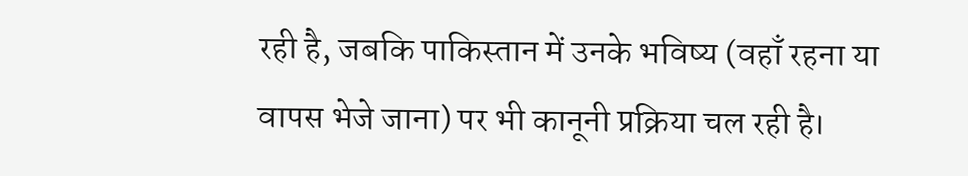रही है, जबकि पाकिस्तान में उनके भविष्य (वहाँ रहना या वापस भेजे जाना) पर भी कानूनी प्रक्रिया चल रही है।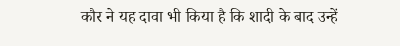कौर ने यह दावा भी किया है कि शादी के बाद उन्हें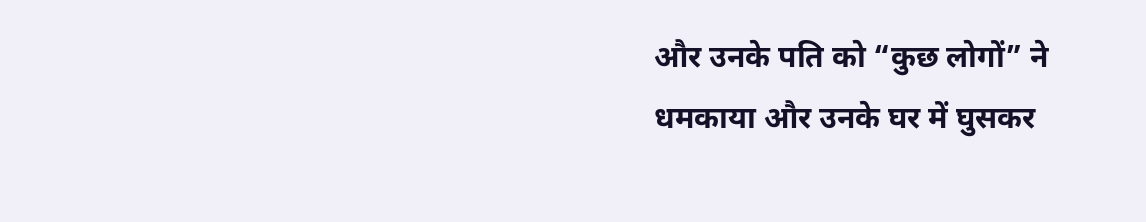और उनके पति को “कुछ लोगों” ने धमकाया और उनके घर में घुसकर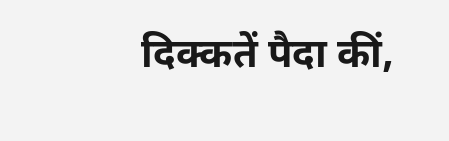दिक्कतें पैदा कीं,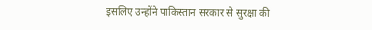इसलिए उन्होंने पाकिस्तान सरकार से सुरक्षा की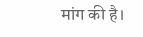मांग की है।